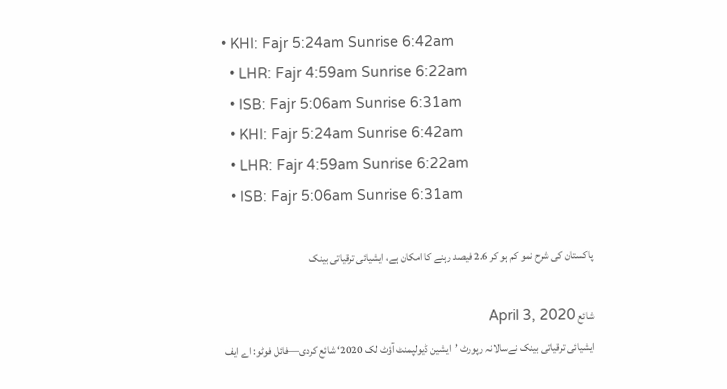• KHI: Fajr 5:24am Sunrise 6:42am
  • LHR: Fajr 4:59am Sunrise 6:22am
  • ISB: Fajr 5:06am Sunrise 6:31am
  • KHI: Fajr 5:24am Sunrise 6:42am
  • LHR: Fajr 4:59am Sunrise 6:22am
  • ISB: Fajr 5:06am Sunrise 6:31am

پاکستان کی شرح نمو کم ہو کر 2.6 فیصد رہنے کا امکان ہے، ایشیائی ترقیاتی بینک

شائع April 3, 2020
ایشیائی ترقیاتی بینک نےسالانہ رپورٹ ’ایشین ڈیولپمنٹ آؤٹ لک 2020‘ شائع کردی—فائل فوٹو: اے ایف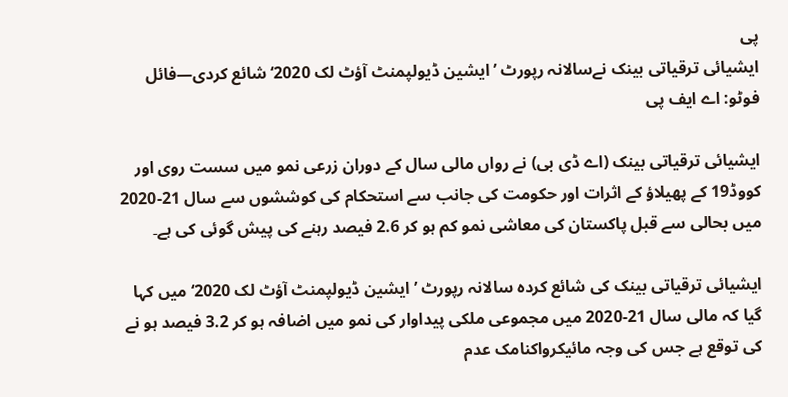پی
ایشیائی ترقیاتی بینک نےسالانہ رپورٹ ’ایشین ڈیولپمنٹ آؤٹ لک 2020‘ شائع کردی—فائل فوٹو: اے ایف پی

ایشیائی ترقیاتی بینک (اے ڈی بی) نے رواں مالی سال کے دوران زرعی نمو میں سست روی اور کووڈ19 کے پھیلاؤ کے اثرات اور حکومت کی جانب سے استحکام کی کوششوں سے سال 21-2020 میں بحالی سے قبل پاکستان کی معاشی نمو کم ہو کر 2.6 فیصد رہنے کی پیش گوئی کی ہے۔

ایشیائی ترقیاتی بینک کی شائع کردہ سالانہ رپورٹ ’ایشین ڈیولپمنٹ آؤٹ لک 2020‘ میں کہا گیا کہ مالی سال 21-2020 میں مجموعی ملکی پیداوار کی نمو میں اضافہ ہو کر 3.2 فیصد ہو نے کی توقع ہے جس کی وجہ مائیکرواکنامک عدم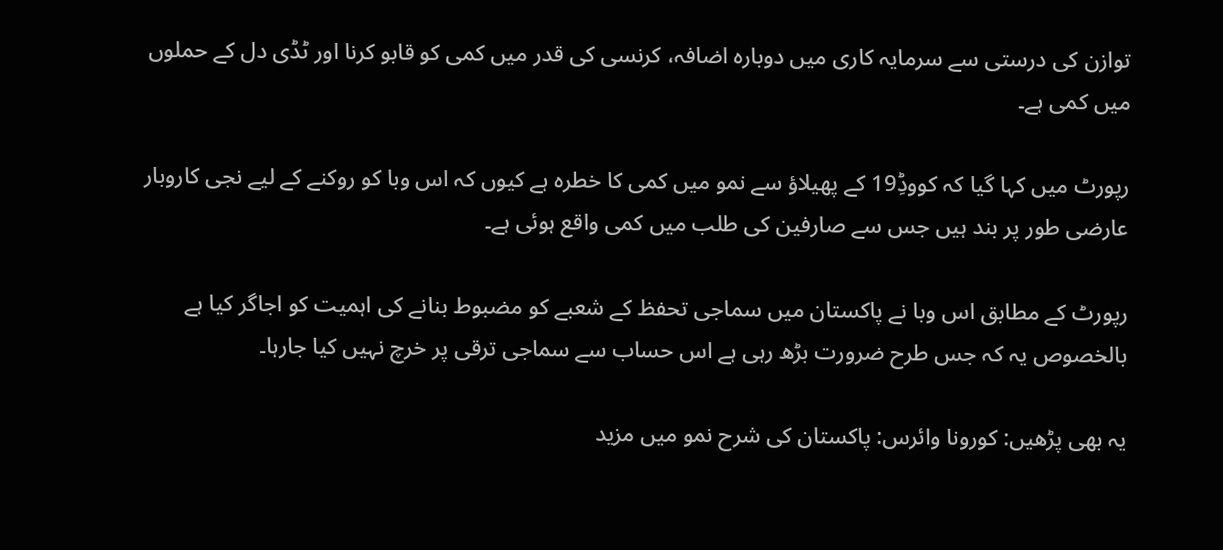توازن کی درستی سے سرمایہ کاری میں دوبارہ اضافہ، کرنسی کی قدر میں کمی کو قابو کرنا اور ٹڈی دل کے حملوں میں کمی ہے۔

رپورٹ میں کہا گیا کہ کووڈِ19 کے پھیلاؤ سے نمو میں کمی کا خطرہ ہے کیوں کہ اس وبا کو روکنے کے لیے نجی کاروبار عارضی طور پر بند ہیں جس سے صارفین کی طلب میں کمی واقع ہوئی ہے۔

رپورٹ کے مطابق اس وبا نے پاکستان میں سماجی تحفظ کے شعبے کو مضبوط بنانے کی اہمیت کو اجاگر کیا ہے بالخصوص یہ کہ جس طرح ضرورت بڑھ رہی ہے اس حساب سے سماجی ترقی پر خرچ نہیں کیا جارہا۔

یہ بھی پڑھیں: کورونا وائرس: پاکستان کی شرح نمو میں مزید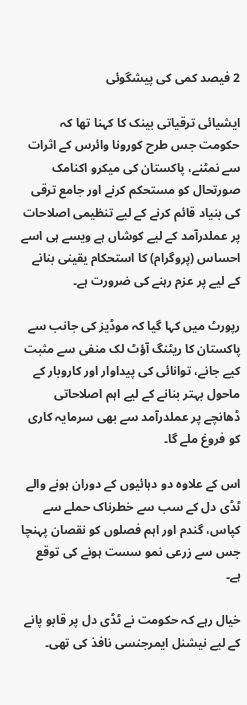2 فیصد کمی کی پیشگوئی

ایشیائی ترقیاتی بینک کا کہنا تھا کہ حکومت جس طرح کورونا وائرس کے اثرات سے نمٹنے، پاکستان کی میکرو اکنامک صورتحال کو مستحکم کرنے اور جامع ترقی کی بنیاد قائم کرنے کے لیے تنظیمی اصلاحات پر عملدرآمد کے لیے کوشاں ہے ویسے ہی اسے احساس (پروگرام) کا استحکام یقینی بنانے کے لیے پر عزم رہنے کی ضرورت ہے۔

رپورٹ میں کہا گیا کہ موڈیز کی جانب سے پاکستان کا ریٹنگ آؤٹ لک منفی سے مثبت کیے جانے، توانائی کی پیداوار اور کاروبار کے ماحول بہتر بنانے کے لیے اہم اصلاحاتی ڈھانچے پر عملدرآمد سے بھی سرمایہ کاری کو فروغ ملے گا۔

اس کے علاوہ دو دہائیوں کے دوران ہونے والے ٹڈی دل کے سب سے خطرناک حملے سے کپاس، گندم اور اہم فصلوں کو نقصان پہنچا جس سے زرعی نمو سست ہونے کی توقع ہے۔

خیال رہے کہ حکومت نے ٹڈی دل پر قابو پانے کے لیے نیشنل ایمرجنسی نافذ کی تھی۔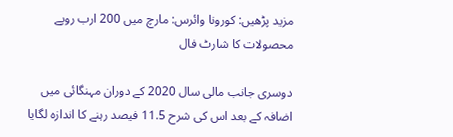مزید پڑھیں: کورونا وائرس: مارچ میں 200 ارب روپے محصولات کا شارٹ فال

دوسری جانب مالی سال 2020 کے دوران مہنگائی میں اضافہ کے بعد اس کی شرح 11.5 فیصد رہنے کا اندازہ لگایا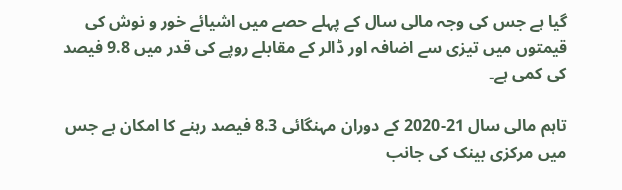گیا ہے جس کی وجہ مالی سال کے پہلے حصے میں اشیائے خور و نوش کی قیمتوں میں تیزی سے اضافہ اور ڈالر کے مقابلے روپے کی قدر میں 9.8 فیصد کی کمی ہے۔

تاہم مالی سال 21-2020 کے دوران مہنگائی 8.3 فیصد رہنے کا امکان ہے جس میں مرکزی بینک کی جانب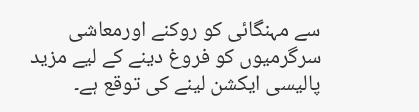سے مہنگائی کو روکنے اورمعاشی سرگرمیوں کو فروغ دینے کے لیے مزید پالیسی ایکشن لینے کی توقع ہے۔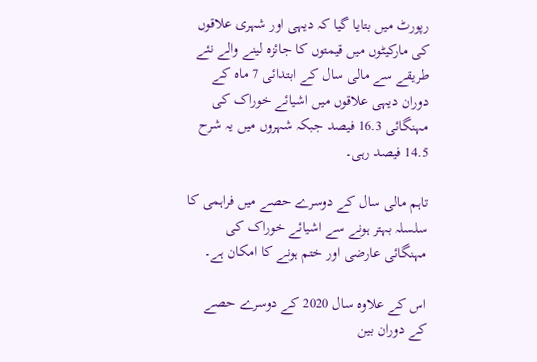رپورٹ میں بتایا گیا کہ دیہی اور شہری علاقوں کی مارکیٹوں میں قیمتوں کا جائزہ لینے والے نئے طریقے سے مالی سال کے ابتدائی 7 ماہ کے دوران دیہی علاقوں میں اشیائے خوراک کی مہنگائی 16.3 فیصد جبکہ شہروں میں یہ شرح 14.5 فیصد رہی۔

تاہم مالی سال کے دوسرے حصے میں فراہمی کا سلسلہ بہتر ہونے سے اشیائے خوراک کی مہنگائی عارضی اور ختم ہونے کا امکان ہے۔

اس کے علاوہ سال 2020 کے دوسرے حصے کے دوران بین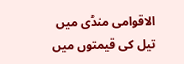الاقوامی منڈی میں تیل کی قیمتوں میں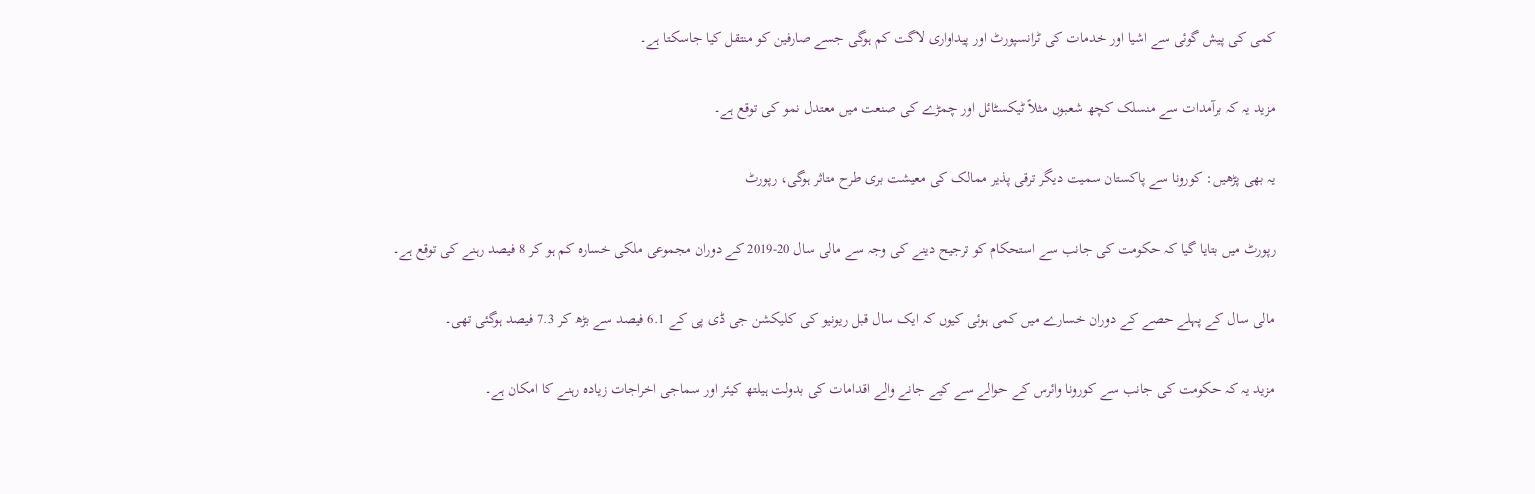کمی کی پیش گوئی سے اشیا اور خدمات کی ٹرانسپورٹ اور پیداواری لاگت کم ہوگی جسے صارفین کو منتقل کیا جاسکتا ہے۔

مزید یہ کہ برآمدات سے منسلک کچھ شعبوں مثلاً ٹیکسٹائل اور چمڑے کی صنعت میں معتدل نمو کی توقع ہے۔

یہ بھی پڑھیں: کورونا سے پاکستان سمیت دیگر ترقی پذیر ممالک کی معیشت بری طرح متاثر ہوگی، رپورٹ

رپورٹ میں بتایا گیا کہ حکومت کی جانب سے استحکام کو ترجیح دینے کی وجہ سے مالی سال 20-2019 کے دوران مجموعی ملکی خسارہ کم ہو کر 8 فیصد رہنے کی توقع ہے۔

مالی سال کے پہلے حصے کے دوران خسارے میں کمی ہوئی کیوں کہ ایک سال قبل ریونیو کی کلیکشن جی ڈی پی کے 6.1 فیصد سے بڑھ کر 7.3 فیصد ہوگئی تھی۔

مزید یہ کہ حکومت کی جانب سے کورونا وائرس کے حوالے سے کیے جانے والے اقدامات کی بدولت ہیلتھ کیئر اور سماجی اخراجات زیادہ رہنے کا امکان ہے۔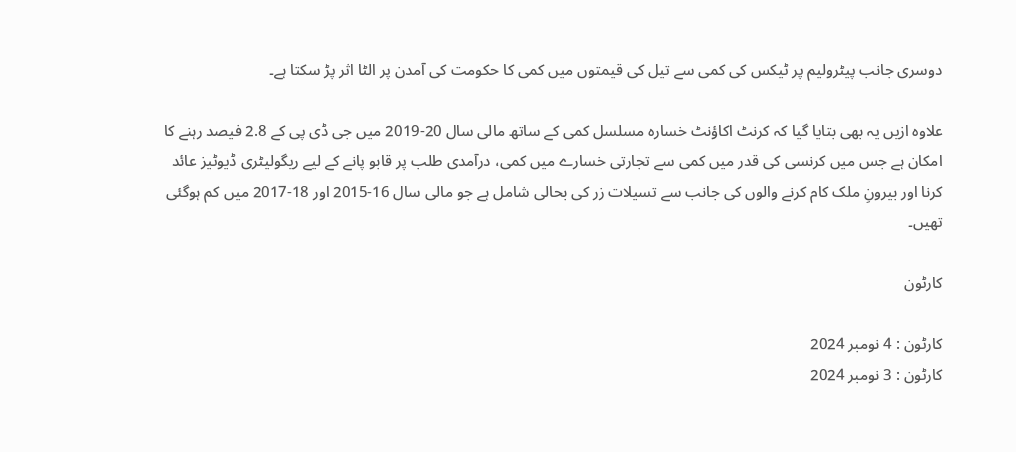دوسری جانب پیٹرولیم پر ٹیکس کی کمی سے تیل کی قیمتوں میں کمی کا حکومت کی آمدن پر الٹا اثر پڑ سکتا ہے۔

علاوہ ازیں یہ بھی بتایا گیا کہ کرنٹ اکاؤنٹ خسارہ مسلسل کمی کے ساتھ مالی سال 20-2019 میں جی ڈی پی کے 2.8 فیصد رہنے کا امکان ہے جس میں کرنسی کی قدر میں کمی سے تجارتی خسارے میں کمی، درآمدی طلب پر قابو پانے کے لیے ریگولیٹری ڈیوٹیز عائد کرنا اور بیرونِ ملک کام کرنے والوں کی جانب سے تسیلات زر کی بحالی شامل ہے جو مالی سال 16-2015 اور 18-2017 میں کم ہوگئی تھیں۔

کارٹون

کارٹون : 4 نومبر 2024
کارٹون : 3 نومبر 2024